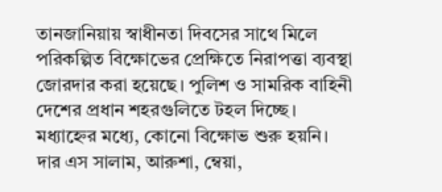তানজানিয়ায় স্বাধীনতা দিবসের সাথে মিলে পরিকল্পিত বিক্ষোভের প্রেক্ষিতে নিরাপত্তা ব্যবস্থা জোরদার করা হয়েছে। পুলিশ ও সামরিক বাহিনী দেশের প্রধান শহরগুলিতে টহল দিচ্ছে। মধ্যাহ্নের মধ্যে, কোনো বিক্ষোভ শুরু হয়নি।
দার এস সালাম, আরুশা, ম্বেয়া,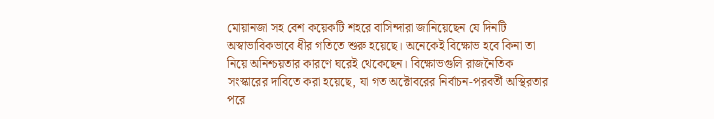মোয়ানজা সহ বেশ কয়েকটি শহরে বাসিন্দারা জানিয়েছেন যে দিনটি অস্বাভাবিকভাবে ধীর গতিতে শুরু হয়েছে। অনেকেই বিক্ষোভ হবে কিনা তা নিয়ে অনিশ্চয়তার কারণে ঘরেই থেকেছেন। বিক্ষোভগুলি রাজনৈতিক সংস্কারের দাবিতে করা হয়েছে, যা গত অক্টোবরের নির্বাচন-পরবর্তী অস্থিরতার পরে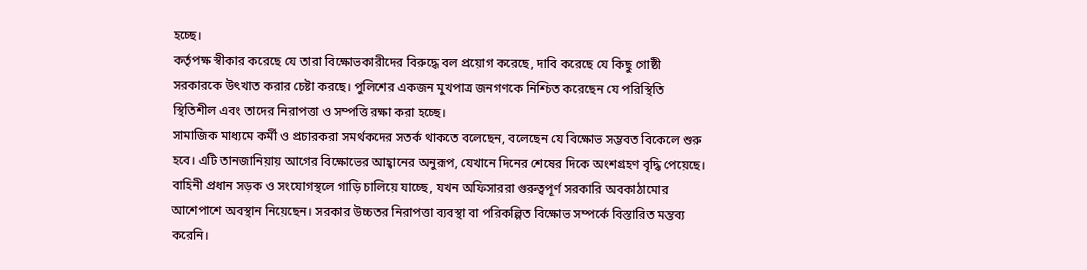হচ্ছে।
কর্তৃপক্ষ স্বীকার করেছে যে তারা বিক্ষোভকারীদের বিরুদ্ধে বল প্রয়োগ করেছে, দাবি করেছে যে কিছু গোষ্ঠী সরকারকে উৎখাত করার চেষ্টা করছে। পুলিশের একজন মুখপাত্র জনগণকে নিশ্চিত করেছেন যে পরিস্থিতি স্থিতিশীল এবং তাদের নিরাপত্তা ও সম্পত্তি রক্ষা করা হচ্ছে।
সামাজিক মাধ্যমে কর্মী ও প্রচারকরা সমর্থকদের সতর্ক থাকতে বলেছেন, বলেছেন যে বিক্ষোভ সম্ভবত বিকেলে শুরু হবে। এটি তানজানিয়ায় আগের বিক্ষোভের আহ্বানের অনুরূপ, যেখানে দিনের শেষের দিকে অংশগ্রহণ বৃদ্ধি পেয়েছে।
বাহিনী প্রধান সড়ক ও সংযোগস্থলে গাড়ি চালিয়ে যাচ্ছে, যখন অফিসাররা গুরুত্বপূর্ণ সরকারি অবকাঠামোর আশেপাশে অবস্থান নিয়েছেন। সরকার উচ্চতর নিরাপত্তা ব্যবস্থা বা পরিকল্পিত বিক্ষোভ সম্পর্কে বিস্তারিত মন্তব্য করেনি।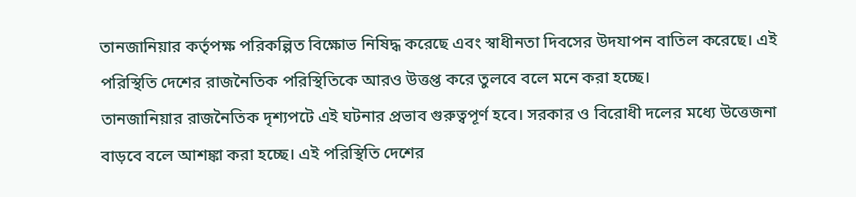তানজানিয়ার কর্তৃপক্ষ পরিকল্পিত বিক্ষোভ নিষিদ্ধ করেছে এবং স্বাধীনতা দিবসের উদযাপন বাতিল করেছে। এই পরিস্থিতি দেশের রাজনৈতিক পরিস্থিতিকে আরও উত্তপ্ত করে তুলবে বলে মনে করা হচ্ছে।
তানজানিয়ার রাজনৈতিক দৃশ্যপটে এই ঘটনার প্রভাব গুরুত্বপূর্ণ হবে। সরকার ও বিরোধী দলের মধ্যে উত্তেজনা বাড়বে বলে আশঙ্কা করা হচ্ছে। এই পরিস্থিতি দেশের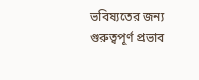ভবিষ্যতের জন্য গুরুত্বপূর্ণ প্রভাব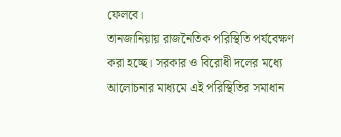ফেলবে।
তানজানিয়ায় রাজনৈতিক পরিস্থিতি পর্যবেক্ষণ করা হচ্ছে। সরকার ও বিরোধী দলের মধ্যে আলোচনার মাধ্যমে এই পরিস্থিতির সমাধান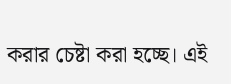করার চেষ্টা করা হচ্ছে। এই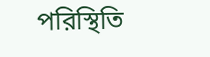পরিস্থিতি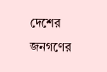দেশের জনগণের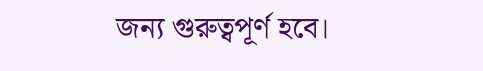জন্য গুরুত্বপূর্ণ হবে।